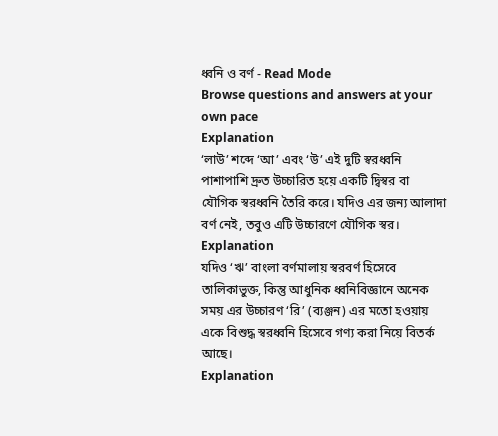ধ্বনি ও বর্ণ - Read Mode
Browse questions and answers at your own pace
Explanation
‘লাউ’ শব্দে ‘আ’ এবং ‘উ’ এই দুটি স্বরধ্বনি পাশাপাশি দ্রুত উচ্চারিত হয়ে একটি দ্বিস্বর বা যৌগিক স্বরধ্বনি তৈরি করে। যদিও এর জন্য আলাদা বর্ণ নেই, তবুও এটি উচ্চারণে যৌগিক স্বর।
Explanation
যদিও ‘ঋ’ বাংলা বর্ণমালায় স্বরবর্ণ হিসেবে তালিকাভুক্ত, কিন্তু আধুনিক ধ্বনিবিজ্ঞানে অনেক সময় এর উচ্চারণ ‘রি’ (ব্যঞ্জন) এর মতো হওয়ায় একে বিশুদ্ধ স্বরধ্বনি হিসেবে গণ্য করা নিয়ে বিতর্ক আছে।
Explanation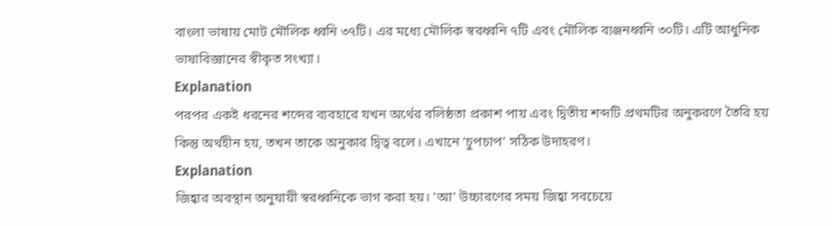বাংলা ভাষায় মোট মৌলিক ধ্বনি ৩৭টি। এর মধ্যে মৌলিক স্বরধ্বনি ৭টি এবং মৌলিক ব্যঞ্জনধ্বনি ৩০টি। এটি আধুনিক ভাষাবিজ্ঞানের স্বীকৃত সংখ্যা।
Explanation
পরপর একই ধরনের শব্দের ব্যবহারে যখন অর্থের বলিষ্ঠতা প্রকাশ পায় এবং দ্বিতীয় শব্দটি প্রথমটির অনুকরণে তৈরি হয় কিন্তু অর্থহীন হয়, তখন তাকে অনুকার দ্বিত্ব বলে। এখানে 'চুপচাপ' সঠিক উদাহরণ।
Explanation
জিহ্বার অবস্থান অনুযায়ী স্বরধ্বনিকে ভাগ করা হয়। 'আ' উচ্চারণের সময় জিহ্বা সবচেয়ে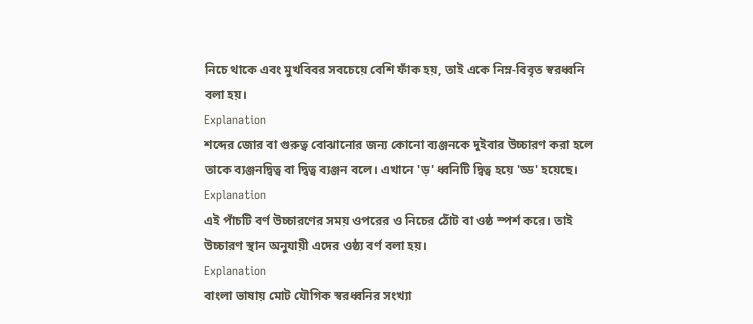নিচে থাকে এবং মুখবিবর সবচেয়ে বেশি ফাঁক হয়, তাই একে নিম্ন-বিবৃত স্বরধ্বনি বলা হয়।
Explanation
শব্দের জোর বা গুরুত্ব বোঝানোর জন্য কোনো ব্যঞ্জনকে দুইবার উচ্চারণ করা হলে তাকে ব্যঞ্জনদ্বিত্ব বা দ্বিত্ব ব্যঞ্জন বলে। এখানে 'ড়' ধ্বনিটি দ্বিত্ব হয়ে 'ড্ড' হয়েছে।
Explanation
এই পাঁচটি বর্ণ উচ্চারণের সময় ওপরের ও নিচের ঠোঁট বা ওষ্ঠ স্পর্শ করে। তাই উচ্চারণ স্থান অনুযায়ী এদের ওষ্ঠ্য বর্ণ বলা হয়।
Explanation
বাংলা ভাষায় মোট যৌগিক স্বরধ্বনির সংখ্যা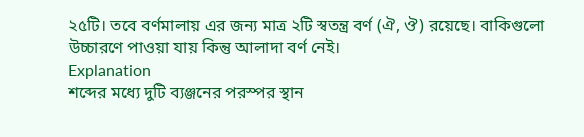২৫টি। তবে বর্ণমালায় এর জন্য মাত্র ২টি স্বতন্ত্র বর্ণ (ঐ, ঔ) রয়েছে। বাকিগুলো উচ্চারণে পাওয়া যায় কিন্তু আলাদা বর্ণ নেই।
Explanation
শব্দের মধ্যে দুটি ব্যঞ্জনের পরস্পর স্থান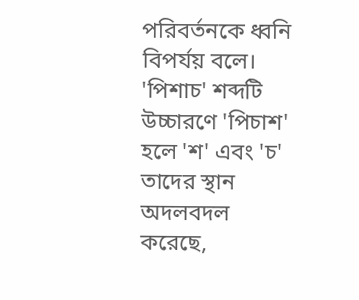পরিবর্তনকে ধ্বনি বিপর্যয় বলে। 'পিশাচ' শব্দটি উচ্চারণে 'পিচাশ' হলে 'শ' এবং 'চ' তাদের স্থান অদলবদল করেছে,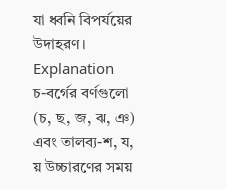যা ধ্বনি বিপর্যয়ের উদাহরণ।
Explanation
চ-বর্গের বর্ণগুলো (চ, ছ, জ, ঝ, ঞ) এবং তালব্য-শ, য, য় উচ্চারণের সময়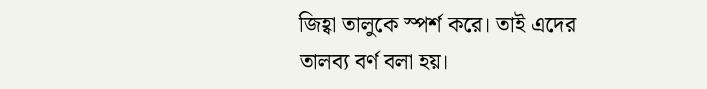জিহ্বা তালুকে স্পর্শ করে। তাই এদের তালব্য বর্ণ বলা হয়।